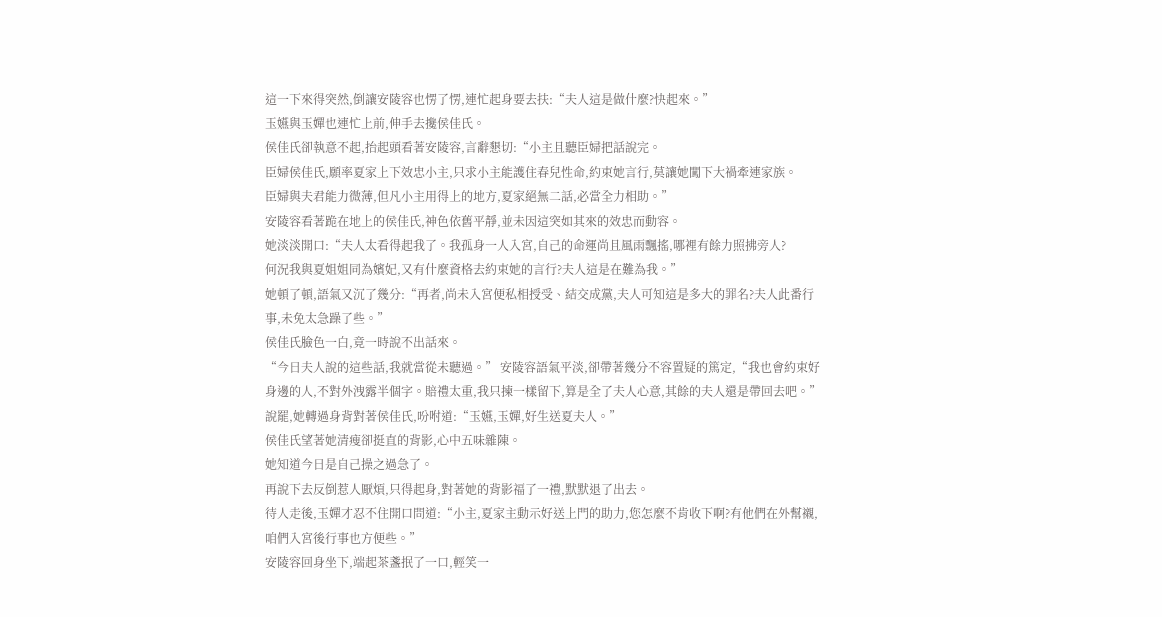這一下來得突然,倒讓安陵容也愣了愣,連忙起身要去扶:“夫人這是做什麼?快起來。”
玉嬿與玉嬋也連忙上前,伸手去攙侯佳氏。
侯佳氏卻執意不起,抬起頭看著安陵容,言辭懇切:“小主且聽臣婦把話說完。
臣婦侯佳氏,願率夏家上下效忠小主,只求小主能護住春兒性命,約束她言行,莫讓她闖下大禍牽連家族。
臣婦與夫君能力微薄,但凡小主用得上的地方,夏家絕無二話,必當全力相助。”
安陵容看著跪在地上的侯佳氏,神色依舊平靜,並未因這突如其來的效忠而動容。
她淡淡開口:“夫人太看得起我了。我孤身一人入宮,自己的命運尚且風雨飄搖,哪裡有餘力照拂旁人?
何況我與夏姐姐同為嬪妃,又有什麼資格去約束她的言行?夫人這是在難為我。”
她頓了頓,語氣又沉了幾分:“再者,尚未入宮便私相授受、結交成黨,夫人可知這是多大的罪名?夫人此番行事,未免太急躁了些。”
侯佳氏臉色一白,竟一時說不出話來。
“今日夫人說的這些話,我就當從未聽過。” 安陵容語氣平淡,卻帶著幾分不容置疑的篤定,“我也會約束好身邊的人,不對外洩露半個字。賠禮太重,我只揀一樣留下,算是全了夫人心意,其餘的夫人還是帶回去吧。”
說罷,她轉過身背對著侯佳氏,吩咐道:“玉嬿,玉嬋,好生送夏夫人。”
侯佳氏望著她清瘦卻挺直的背影,心中五味雜陳。
她知道今日是自己操之過急了。
再說下去反倒惹人厭煩,只得起身,對著她的背影福了一禮,默默退了出去。
待人走後,玉嬋才忍不住開口問道:“小主,夏家主動示好送上門的助力,您怎麼不肯收下啊?有他們在外幫襯,咱們入宮後行事也方便些。”
安陵容回身坐下,端起茶盞抿了一口,輕笑一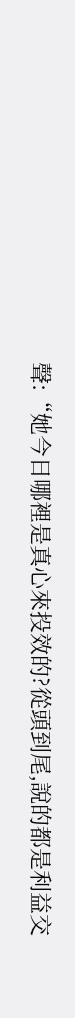聲:“她今日哪裡是真心來投效的?從頭到尾,說的都是利益交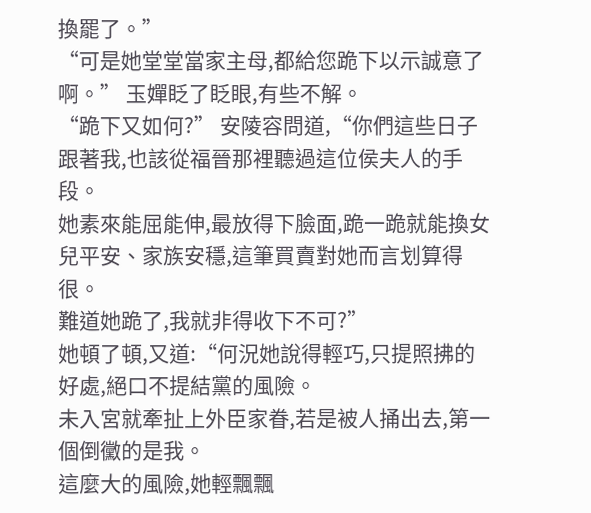換罷了。”
“可是她堂堂當家主母,都給您跪下以示誠意了啊。” 玉嬋眨了眨眼,有些不解。
“跪下又如何?” 安陵容問道,“你們這些日子跟著我,也該從福晉那裡聽過這位侯夫人的手段。
她素來能屈能伸,最放得下臉面,跪一跪就能換女兒平安、家族安穩,這筆買賣對她而言划算得很。
難道她跪了,我就非得收下不可?”
她頓了頓,又道:“何況她說得輕巧,只提照拂的好處,絕口不提結黨的風險。
未入宮就牽扯上外臣家眷,若是被人捅出去,第一個倒黴的是我。
這麼大的風險,她輕飄飄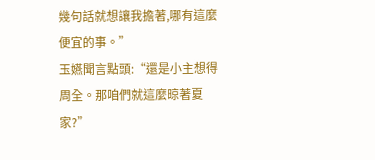幾句話就想讓我擔著,哪有這麼便宜的事。”
玉嬿聞言點頭:“還是小主想得周全。那咱們就這麼晾著夏家?”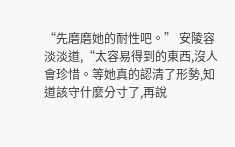“先磨磨她的耐性吧。” 安陵容淡淡道,“太容易得到的東西,沒人會珍惜。等她真的認清了形勢,知道該守什麼分寸了,再說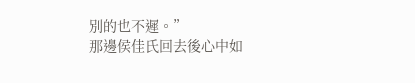別的也不遲。”
那邊侯佳氏回去後心中如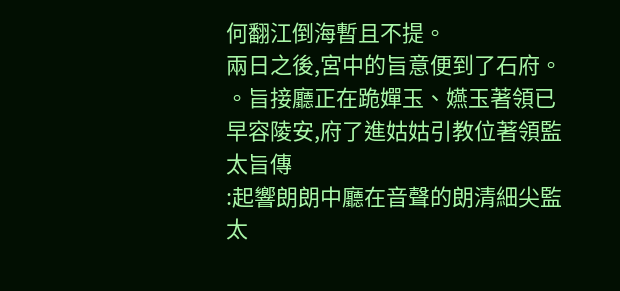何翻江倒海暫且不提。
兩日之後,宮中的旨意便到了石府。
。旨接廳正在跪嬋玉、嬿玉著領已早容陵安,府了進姑姑引教位著領監太旨傳
:起響朗朗中廳在音聲的朗清細尖監太